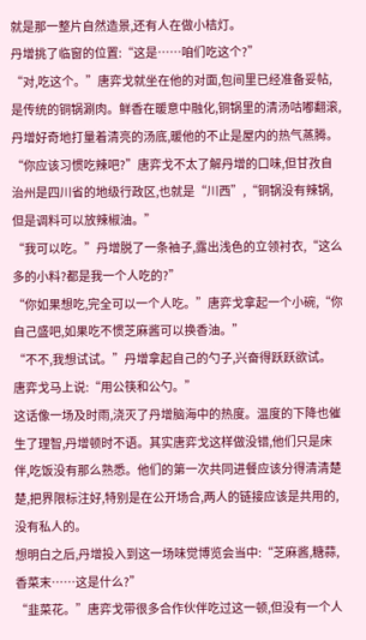就是那一整片自然造景,还有人在做小桔灯。
丹增挑了临窗的位置:“这是……咱们吃这个?”
“对,吃这个。”唐弈戈就坐在他的对面,包间里已经准备妥帖,是传统的铜锅涮肉。鲜香在暖意中融化,铜锅里的清汤咕嘟翻滚,丹增好奇地打量着清亮的汤底,暖他的不止是屋内的热气蒸腾。
“你应该习惯吃辣吧?”唐弈戈不太了解丹增的口味,但甘孜自治州是四川省的地级行政区,也就是“川西”,“铜锅没有辣锅,但是调料可以放辣椒油。”
“我可以吃。”丹增脱了一条袖子,露出浅色的立领衬衣,“这么多的小料?都是我一个人吃的?”
“你如果想吃,完全可以一个人吃。”唐弈戈拿起一个小碗,“你自己盛吧,如果吃不惯芝麻酱可以换香油。”
“不不,我想试试。”丹增拿起自己的勺子,兴奋得跃跃欲试。
唐弈戈马上说:“用公筷和公勺。”
这话像一场及时雨,浇灭了丹增脑海中的热度。温度的下降也催生了理智,丹增顿时不语。其实唐弈戈这样做没错,他们只是床伴,吃饭没有那么熟悉。他们的第一次共同进餐应该分得清清楚楚,把界限标注好,特别是在公开场合,两人的链接应该是共用的,没有私人的。
想明白之后,丹增投入到这一场味觉博览会当中:“芝麻酱,糖蒜,香菜末……这是什么?”
“韭菜花。”唐弈戈带很多合作伙伴吃过这一顿,但没有一个人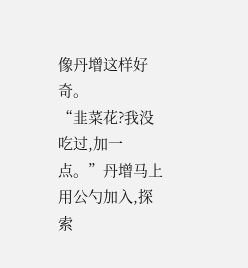像丹增这样好奇。
“韭菜花?我没吃过,加一点。”丹增马上用公勺加入,探索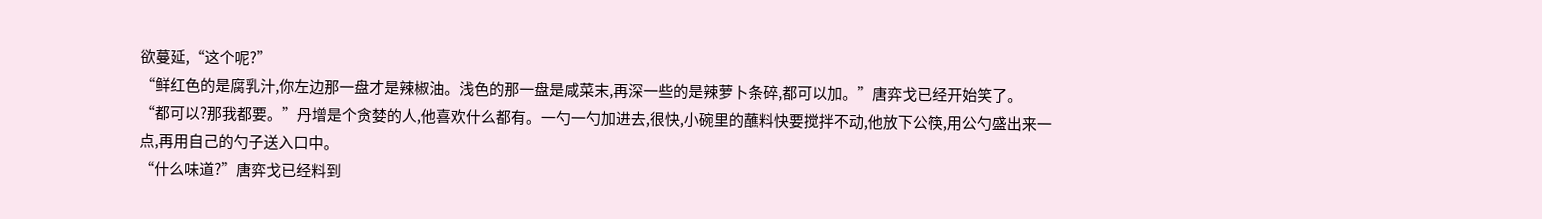欲蔓延,“这个呢?”
“鲜红色的是腐乳汁,你左边那一盘才是辣椒油。浅色的那一盘是咸菜末,再深一些的是辣萝卜条碎,都可以加。”唐弈戈已经开始笑了。
“都可以?那我都要。”丹增是个贪婪的人,他喜欢什么都有。一勺一勺加进去,很快,小碗里的蘸料快要搅拌不动,他放下公筷,用公勺盛出来一点,再用自己的勺子送入口中。
“什么味道?”唐弈戈已经料到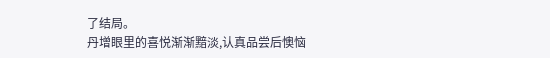了结局。
丹增眼里的喜悦渐渐黯淡,认真品尝后懊恼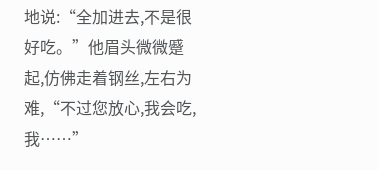地说:“全加进去,不是很好吃。”他眉头微微蹙起,仿佛走着钢丝,左右为难,“不过您放心,我会吃,我……”